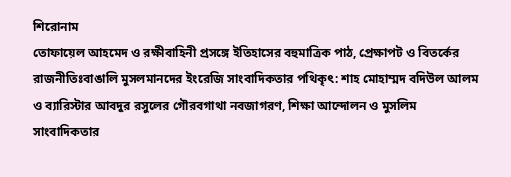শিরোনাম
তোফায়েল আহমেদ ও রক্ষীবাহিনী প্রসঙ্গে ইতিহাসের বহুমাত্রিক পাঠ, প্রেক্ষাপট ও বিতর্কের রাজনীতিঃবাঙালি মুসলমানদের ইংরেজি সাংবাদিকতার পথিকৃৎ: শাহ মোহাম্মদ বদিউল আলম ও ব্যারিস্টার আবদুর রসুলের গৌরবগাথা নবজাগরণ, শিক্ষা আন্দোলন ও মুসলিম সাংবাদিকতার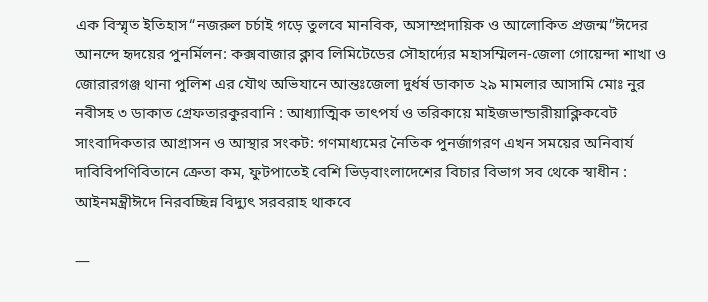এক বিস্মৃত ইতিহাস“নজরুল চর্চাই গড়ে তুলবে মানবিক, অসাম্প্রদায়িক ও আলোকিত প্রজন্ম”ঈদের আনন্দে হৃদয়ের পুনর্মিলন: কক্সবাজার ক্লাব লিমিটেডের সৌহার্দ্যের মহাসম্মিলন-জেলা গোয়েন্দা শাখা ও জোরারগঞ্জ থানা পুলিশ এর যৌথ অভিযানে আন্তঃজেলা দুর্ধর্ষ ডাকাত ২৯ মামলার আসামি মোঃ নুর নবীসহ ৩ ডাকাত গ্রেফতারকুরবানি : আধ্যাত্মিক তাৎপর্য ও তরিকায়ে মাইজভান্ডারীয়াক্লিকবেট সাংবাদিকতার আগ্রাসন ও আস্থার সংকট: গণমাধ্যমের নৈতিক পুনর্জাগরণ এখন সময়ের অনিবার্য দাবিবিপণিবিতানে ক্রেতা কম, ফুটপাতেই বেশি ভিড়বাংলাদেশের বিচার বিভাগ সব থেকে স্বাধীন : আইনমন্ত্রীঈদে নিরবচ্ছিন্ন বিদ্যুৎ সরবরাহ থাকবে

―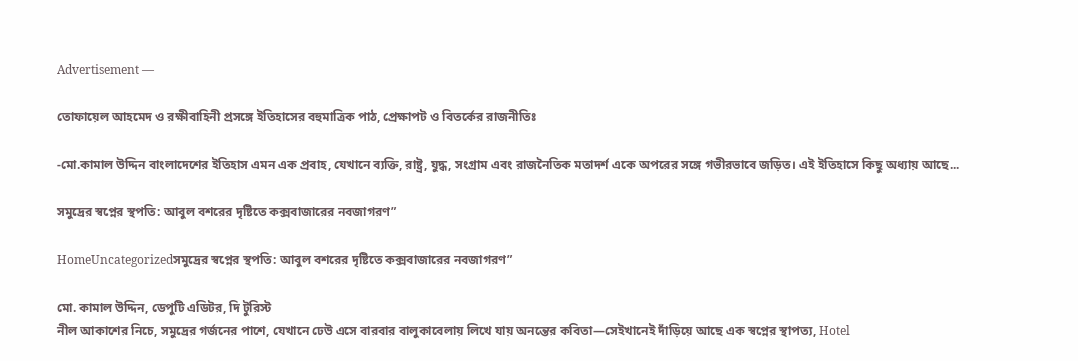Advertisement ―

তোফায়েল আহমেদ ও রক্ষীবাহিনী প্রসঙ্গে ইতিহাসের বহুমাত্রিক পাঠ, প্রেক্ষাপট ও বিতর্কের রাজনীতিঃ

-মো.কামাল উদ্দিন বাংলাদেশের ইতিহাস এমন এক প্রবাহ, যেখানে ব্যক্তি, রাষ্ট্র, যুদ্ধ, সংগ্রাম এবং রাজনৈতিক মতাদর্শ একে অপরের সঙ্গে গভীরভাবে জড়িত। এই ইতিহাসে কিছু অধ্যায় আছে...

সমুদ্রের স্বপ্নের স্থপতি: আবুল বশরের দৃষ্টিতে কক্সবাজারের নবজাগরণ”

HomeUncategorizedসমুদ্রের স্বপ্নের স্থপতি: আবুল বশরের দৃষ্টিতে কক্সবাজারের নবজাগরণ”

মো. কামাল উদ্দিন, ডেপুটি এডিটর, দি টুরিস্ট
নীল আকাশের নিচে, সমুদ্রের গর্জনের পাশে, যেখানে ঢেউ এসে বারবার বালুকাবেলায় লিখে যায় অনন্তের কবিতা—সেইখানেই দাঁড়িয়ে আছে এক স্বপ্নের স্থাপত্য, Hotel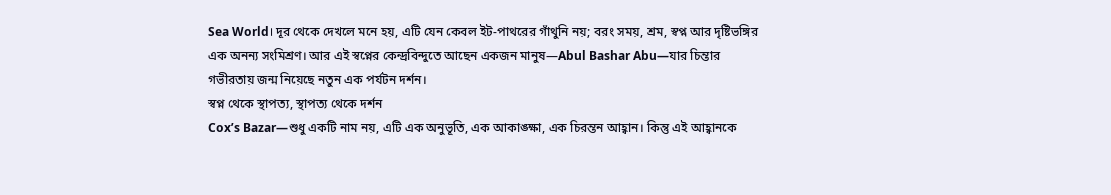Sea World। দূর থেকে দেখলে মনে হয়, এটি যেন কেবল ইট-পাথরের গাঁথুনি নয়; বরং সময়, শ্রম, স্বপ্ন আর দৃষ্টিভঙ্গির এক অনন্য সংমিশ্রণ। আর এই স্বপ্নের কেন্দ্রবিন্দুতে আছেন একজন মানুষ—Abul Bashar Abu—যার চিন্তার গভীরতায় জন্ম নিয়েছে নতুন এক পর্যটন দর্শন।
স্বপ্ন থেকে স্থাপত্য, স্থাপত্য থেকে দর্শন
Cox’s Bazar—শুধু একটি নাম নয়, এটি এক অনুভূতি, এক আকাঙ্ক্ষা, এক চিরন্তন আহ্বান। কিন্তু এই আহ্বানকে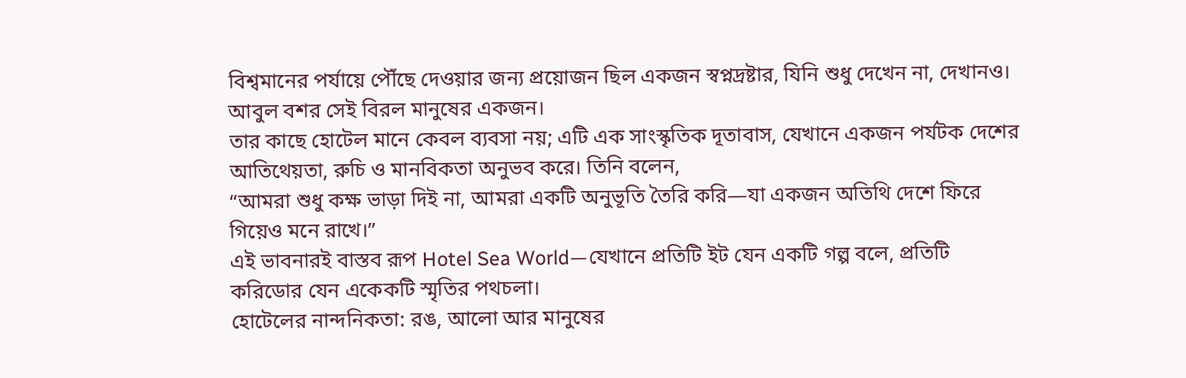বিশ্বমানের পর্যায়ে পৌঁছে দেওয়ার জন্য প্রয়োজন ছিল একজন স্বপ্নদ্রষ্টার, যিনি শুধু দেখেন না, দেখানও। আবুল বশর সেই বিরল মানুষের একজন।
তার কাছে হোটেল মানে কেবল ব্যবসা নয়; এটি এক সাংস্কৃতিক দূতাবাস, যেখানে একজন পর্যটক দেশের আতিথেয়তা, রুচি ও মানবিকতা অনুভব করে। তিনি বলেন,
“আমরা শুধু কক্ষ ভাড়া দিই না, আমরা একটি অনুভূতি তৈরি করি—যা একজন অতিথি দেশে ফিরে গিয়েও মনে রাখে।”
এই ভাবনারই বাস্তব রূপ Hotel Sea World—যেখানে প্রতিটি ইট যেন একটি গল্প বলে, প্রতিটি করিডোর যেন একেকটি স্মৃতির পথচলা।
হোটেলের নান্দনিকতা: রঙ, আলো আর মানুষের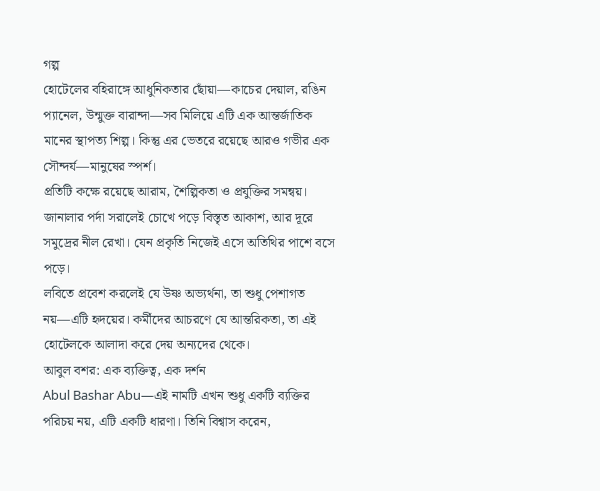গল্প
হোটেলের বহিরাঙ্গে আধুনিকতার ছোঁয়া—কাচের দেয়াল, রঙিন প্যানেল, উন্মুক্ত বারান্দা—সব মিলিয়ে এটি এক আন্তর্জাতিক মানের স্থাপত্য শিল্প। কিন্তু এর ভেতরে রয়েছে আরও গভীর এক সৌন্দর্য—মানুষের স্পর্শ।
প্রতিটি কক্ষে রয়েছে আরাম, শৈল্পিকতা ও প্রযুক্তির সমন্বয়। জানালার পর্দা সরালেই চোখে পড়ে বিস্তৃত আকাশ, আর দূরে সমুদ্রের নীল রেখা। যেন প্রকৃতি নিজেই এসে অতিথির পাশে বসে পড়ে।
লবিতে প্রবেশ করলেই যে উষ্ণ অভ্যর্থনা, তা শুধু পেশাগত নয়—এটি হৃদয়ের। কর্মীদের আচরণে যে আন্তরিকতা, তা এই হোটেলকে আলাদা করে দেয় অন্যদের থেকে।
আবুল বশর: এক ব্যক্তিত্ব, এক দর্শন
Abul Bashar Abu—এই নামটি এখন শুধু একটি ব্যক্তির পরিচয় নয়, এটি একটি ধারণা। তিনি বিশ্বাস করেন,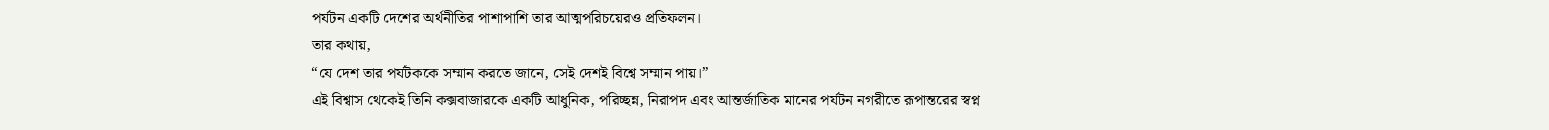পর্যটন একটি দেশের অর্থনীতির পাশাপাশি তার আত্মপরিচয়েরও প্রতিফলন।
তার কথায়,
“যে দেশ তার পর্যটককে সম্মান করতে জানে, সেই দেশই বিশ্বে সম্মান পায়।”
এই বিশ্বাস থেকেই তিনি কক্সবাজারকে একটি আধুনিক, পরিচ্ছন্ন, নিরাপদ এবং আন্তর্জাতিক মানের পর্যটন নগরীতে রূপান্তরের স্বপ্ন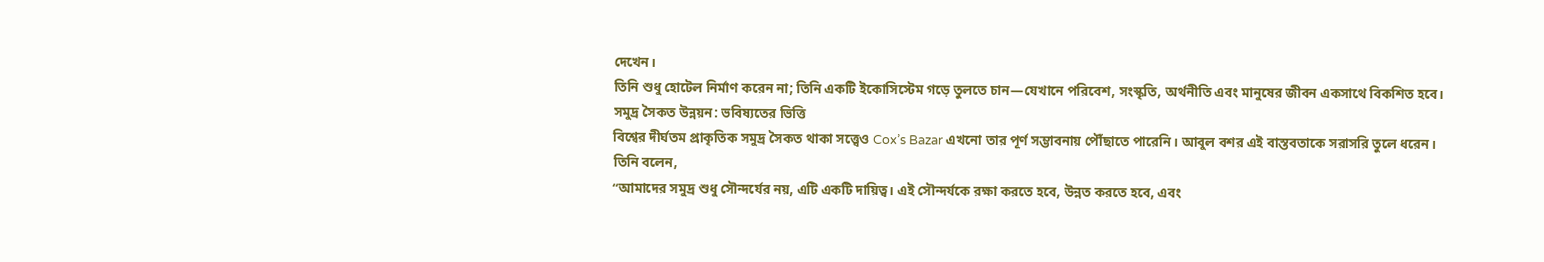দেখেন।
তিনি শুধু হোটেল নির্মাণ করেন না; তিনি একটি ইকোসিস্টেম গড়ে তুলতে চান—যেখানে পরিবেশ, সংস্কৃতি, অর্থনীতি এবং মানুষের জীবন একসাথে বিকশিত হবে।
সমুদ্র সৈকত উন্নয়ন: ভবিষ্যতের ভিত্তি
বিশ্বের দীর্ঘতম প্রাকৃতিক সমুদ্র সৈকত থাকা সত্ত্বেও Cox’s Bazar এখনো তার পূর্ণ সম্ভাবনায় পৌঁছাতে পারেনি। আবুল বশর এই বাস্তবতাকে সরাসরি তুলে ধরেন।
তিনি বলেন,
“আমাদের সমুদ্র শুধু সৌন্দর্যের নয়, এটি একটি দায়িত্ব। এই সৌন্দর্যকে রক্ষা করতে হবে, উন্নত করতে হবে, এবং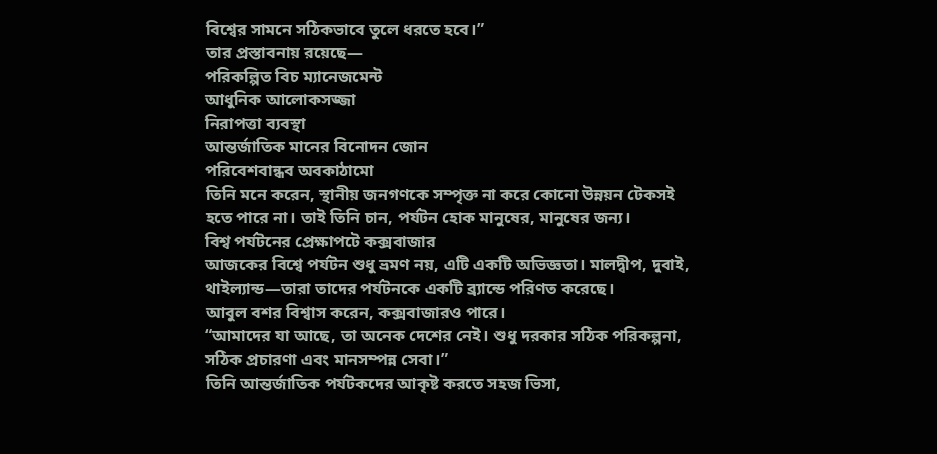বিশ্বের সামনে সঠিকভাবে তুলে ধরতে হবে।”
তার প্রস্তাবনায় রয়েছে—
পরিকল্পিত বিচ ম্যানেজমেন্ট
আধুনিক আলোকসজ্জা
নিরাপত্তা ব্যবস্থা
আন্তর্জাতিক মানের বিনোদন জোন
পরিবেশবান্ধব অবকাঠামো
তিনি মনে করেন, স্থানীয় জনগণকে সম্পৃক্ত না করে কোনো উন্নয়ন টেকসই হতে পারে না। তাই তিনি চান, পর্যটন হোক মানুষের, মানুষের জন্য।
বিশ্ব পর্যটনের প্রেক্ষাপটে কক্সবাজার
আজকের বিশ্বে পর্যটন শুধু ভ্রমণ নয়, এটি একটি অভিজ্ঞতা। মালদ্বীপ, দুবাই, থাইল্যান্ড—তারা তাদের পর্যটনকে একটি ব্র্যান্ডে পরিণত করেছে।
আবুল বশর বিশ্বাস করেন, কক্সবাজারও পারে।
“আমাদের যা আছে, তা অনেক দেশের নেই। শুধু দরকার সঠিক পরিকল্পনা, সঠিক প্রচারণা এবং মানসম্পন্ন সেবা।”
তিনি আন্তর্জাতিক পর্যটকদের আকৃষ্ট করতে সহজ ভিসা,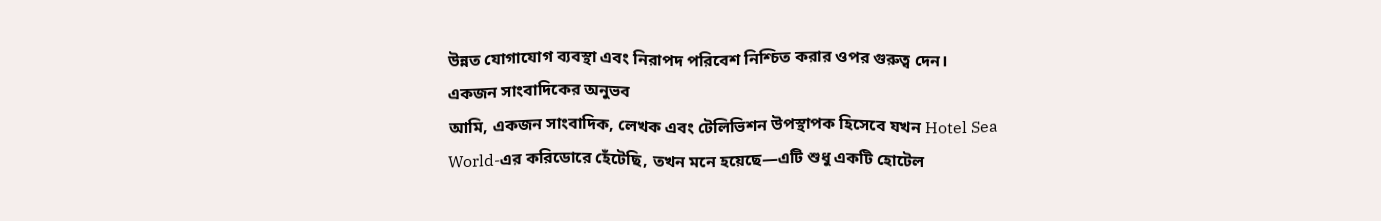উন্নত যোগাযোগ ব্যবস্থা এবং নিরাপদ পরিবেশ নিশ্চিত করার ওপর গুরুত্ব দেন।
একজন সাংবাদিকের অনুভব
আমি, একজন সাংবাদিক, লেখক এবং টেলিভিশন উপস্থাপক হিসেবে যখন Hotel Sea World-এর করিডোরে হেঁটেছি, তখন মনে হয়েছে—এটি শুধু একটি হোটেল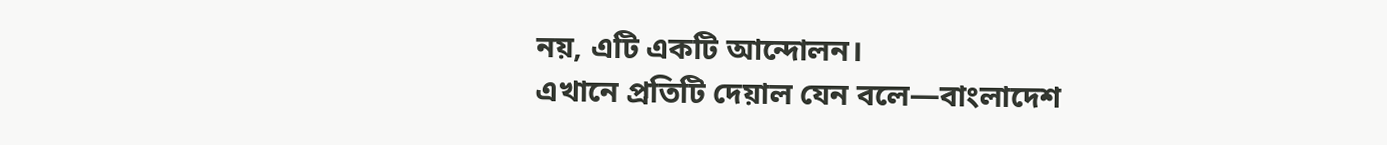নয়, এটি একটি আন্দোলন।
এখানে প্রতিটি দেয়াল যেন বলে—বাংলাদেশ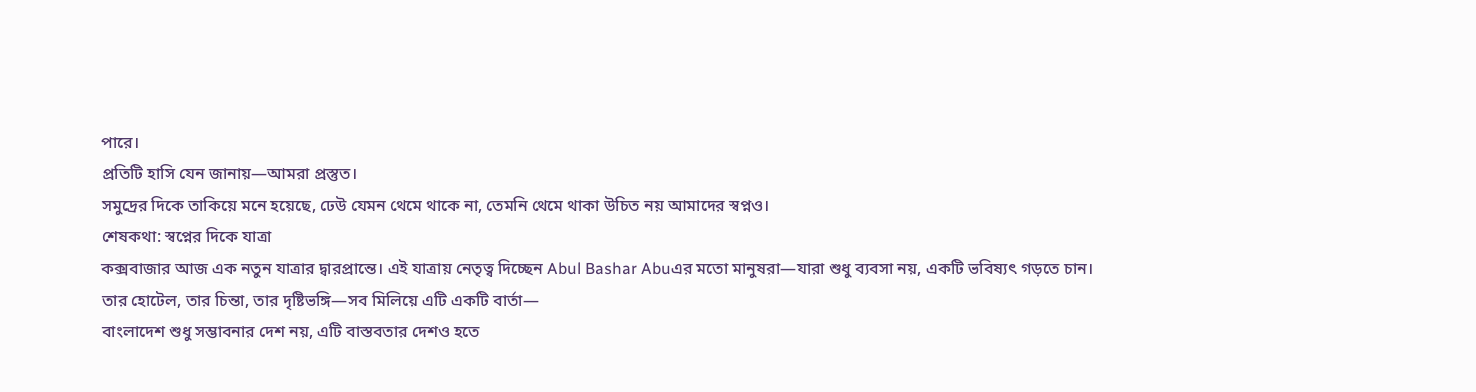পারে।
প্রতিটি হাসি যেন জানায়—আমরা প্রস্তুত।
সমুদ্রের দিকে তাকিয়ে মনে হয়েছে, ঢেউ যেমন থেমে থাকে না, তেমনি থেমে থাকা উচিত নয় আমাদের স্বপ্নও।
শেষকথা: স্বপ্নের দিকে যাত্রা
কক্সবাজার আজ এক নতুন যাত্রার দ্বারপ্রান্তে। এই যাত্রায় নেতৃত্ব দিচ্ছেন Abul Bashar Abuএর মতো মানুষরা—যারা শুধু ব্যবসা নয়, একটি ভবিষ্যৎ গড়তে চান।
তার হোটেল, তার চিন্তা, তার দৃষ্টিভঙ্গি—সব মিলিয়ে এটি একটি বার্তা—
বাংলাদেশ শুধু সম্ভাবনার দেশ নয়, এটি বাস্তবতার দেশও হতে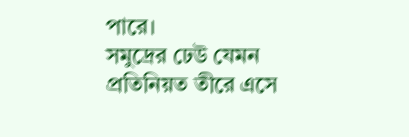পারে।
সমুদ্রের ঢেউ যেমন প্রতিনিয়ত তীরে এসে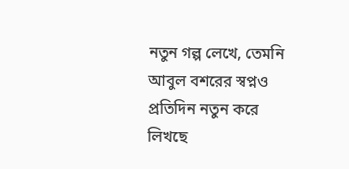নতুন গল্প লেখে, তেমনি আবুল বশরের স্বপ্নও প্রতিদিন নতুন করে লিখছে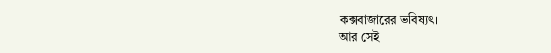কক্সবাজারের ভবিষ্যৎ।
আর সেই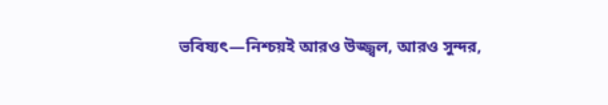ভবিষ্যৎ—নিশ্চয়ই আরও উজ্জ্বল, আরও সুন্দর,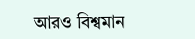আরও বিশ্বমান